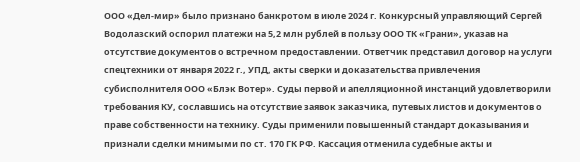ООО «Дел-мир» было признано банкротом в июле 2024 г. Конкурсный управляющий Сергей Водолазский оспорил платежи на 5,2 млн рублей в пользу ООО ТК «Грани», указав на отсутствие документов о встречном предоставлении. Ответчик представил договор на услуги спецтехники от января 2022 г., УПД, акты сверки и доказательства привлечения субисполнителя ООО «Блэк Вотер». Суды первой и апелляционной инстанций удовлетворили требования КУ, сославшись на отсутствие заявок заказчика, путевых листов и документов о праве собственности на технику. Суды применили повышенный стандарт доказывания и признали сделки мнимыми по ст. 170 ГК РФ. Кассация отменила судебные акты и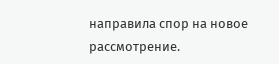направила спор на новое рассмотрение.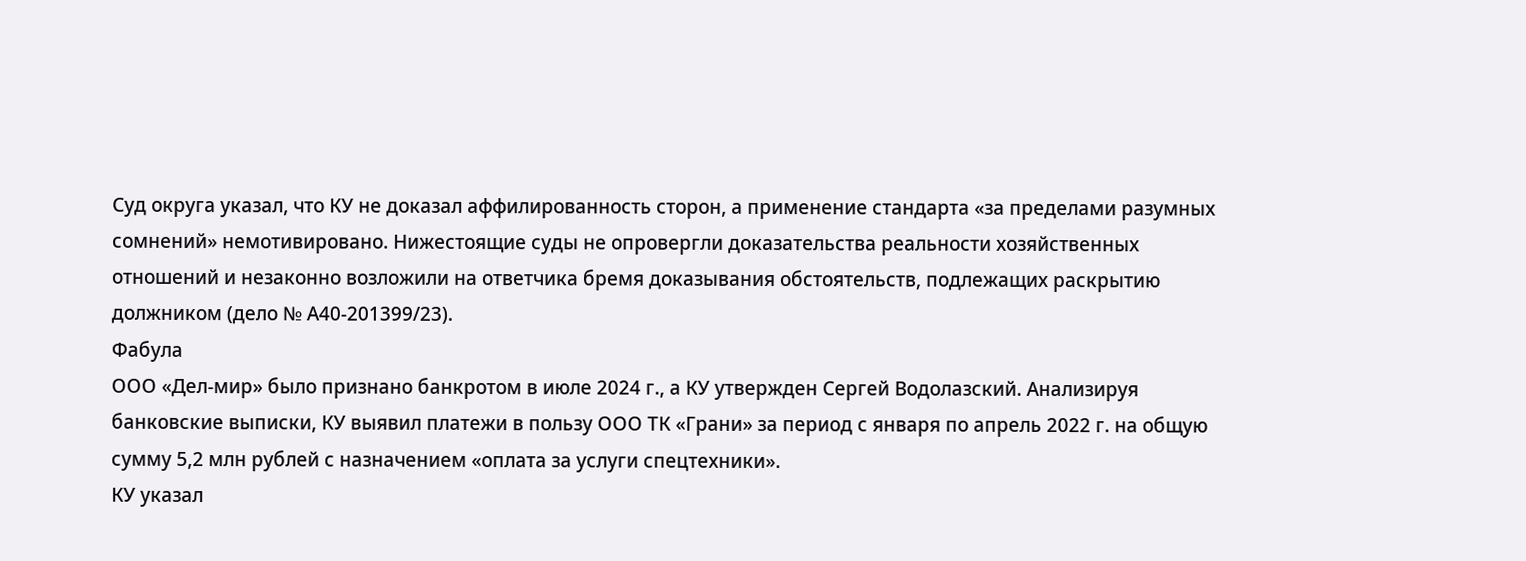Суд округа указал, что КУ не доказал аффилированность сторон, а применение стандарта «за пределами разумных сомнений» немотивировано. Нижестоящие суды не опровергли доказательства реальности хозяйственных отношений и незаконно возложили на ответчика бремя доказывания обстоятельств, подлежащих раскрытию должником (дело № А40-201399/23).
Фабула
ООО «Дел-мир» было признано банкротом в июле 2024 г., а КУ утвержден Сергей Водолазский. Анализируя банковские выписки, КУ выявил платежи в пользу ООО ТК «Грани» за период с января по апрель 2022 г. на общую сумму 5,2 млн рублей с назначением «оплата за услуги спецтехники».
КУ указал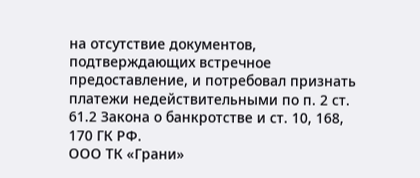на отсутствие документов, подтверждающих встречное предоставление, и потребовал признать платежи недействительными по п. 2 ст. 61.2 Закона о банкротстве и ст. 10, 168, 170 ГК РФ.
ООО ТК «Грани»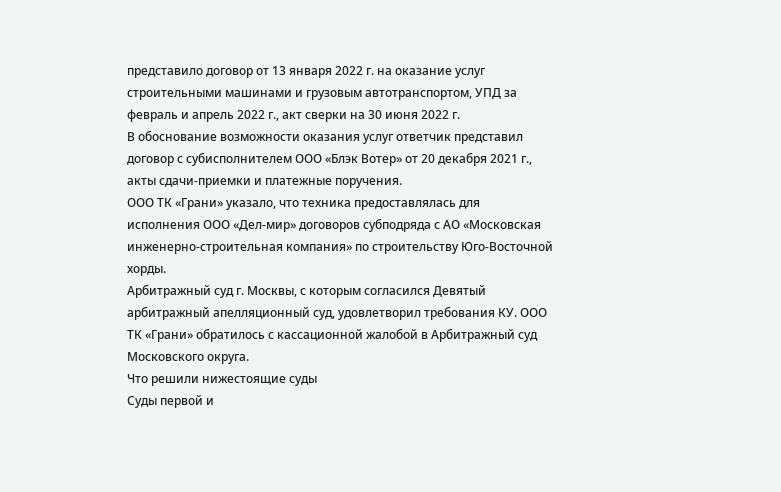представило договор от 13 января 2022 г. на оказание услуг строительными машинами и грузовым автотранспортом, УПД за февраль и апрель 2022 г., акт сверки на 30 июня 2022 г.
В обоснование возможности оказания услуг ответчик представил договор с субисполнителем ООО «Блэк Вотер» от 20 декабря 2021 г., акты сдачи-приемки и платежные поручения.
ООО ТК «Грани» указало, что техника предоставлялась для исполнения ООО «Дел-мир» договоров субподряда с АО «Московская инженерно-строительная компания» по строительству Юго-Восточной хорды.
Арбитражный суд г. Москвы, с которым согласился Девятый арбитражный апелляционный суд, удовлетворил требования КУ. ООО ТК «Грани» обратилось с кассационной жалобой в Арбитражный суд Московского округа.
Что решили нижестоящие суды
Суды первой и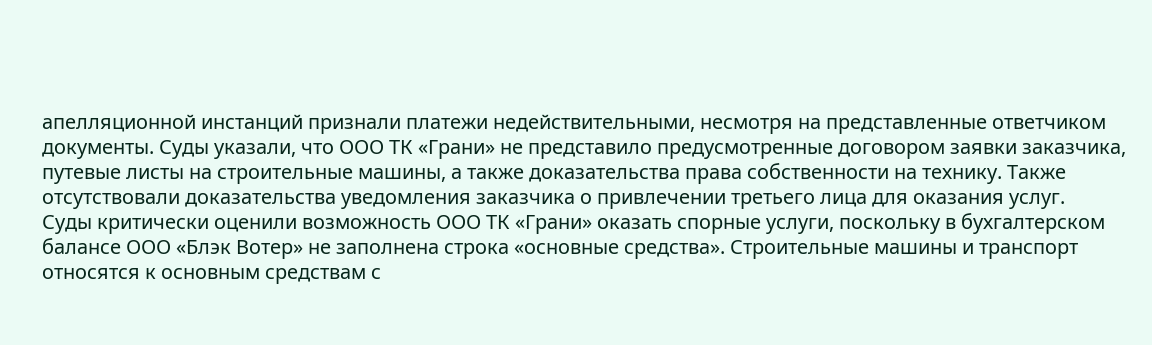апелляционной инстанций признали платежи недействительными, несмотря на представленные ответчиком документы. Суды указали, что ООО ТК «Грани» не представило предусмотренные договором заявки заказчика, путевые листы на строительные машины, а также доказательства права собственности на технику. Также отсутствовали доказательства уведомления заказчика о привлечении третьего лица для оказания услуг.
Суды критически оценили возможность ООО ТК «Грани» оказать спорные услуги, поскольку в бухгалтерском балансе ООО «Блэк Вотер» не заполнена строка «основные средства». Строительные машины и транспорт относятся к основным средствам с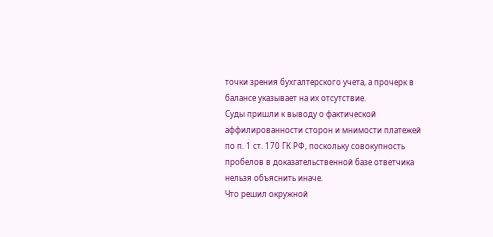точки зрения бухгалтерского учета, а прочерк в балансе указывает на их отсутствие.
Суды пришли к выводу о фактической аффилированности сторон и мнимости платежей по п. 1 ст. 170 ГК РФ, поскольку совокупность пробелов в доказательственной базе ответчика нельзя объяснить иначе.
Что решил окружной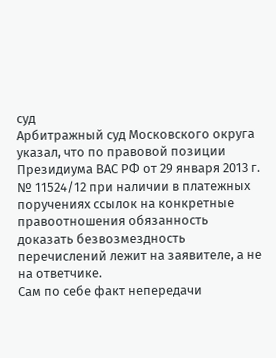суд
Арбитражный суд Московского округа указал, что по правовой позиции Президиума ВАС РФ от 29 января 2013 г. № 11524/12 при наличии в платежных поручениях ссылок на конкретные правоотношения обязанность доказать безвозмездность перечислений лежит на заявителе, а не на ответчике.
Сам по себе факт непередачи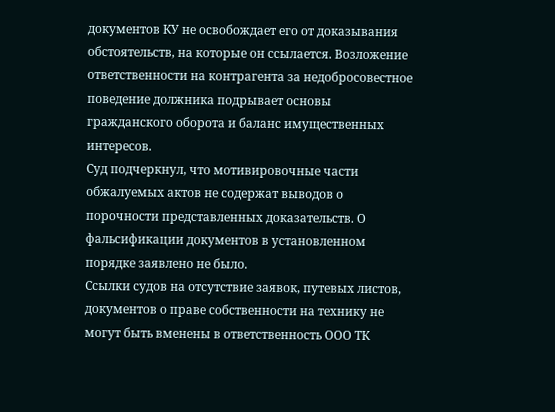документов КУ не освобождает его от доказывания обстоятельств, на которые он ссылается. Возложение ответственности на контрагента за недобросовестное поведение должника подрывает основы гражданского оборота и баланс имущественных интересов.
Суд подчеркнул, что мотивировочные части обжалуемых актов не содержат выводов о порочности представленных доказательств. О фальсификации документов в установленном порядке заявлено не было.
Ссылки судов на отсутствие заявок, путевых листов, документов о праве собственности на технику не могут быть вменены в ответственность ООО ТК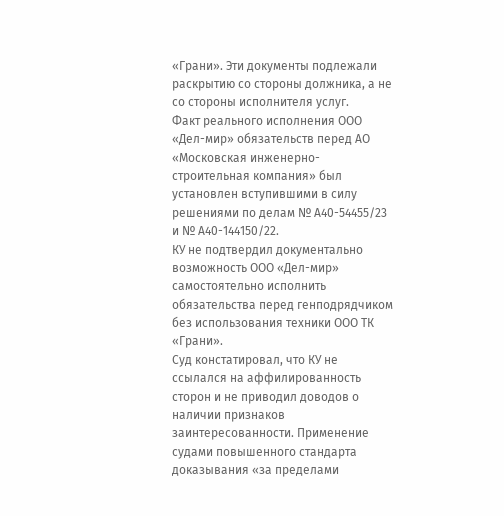«Грани». Эти документы подлежали раскрытию со стороны должника, а не со стороны исполнителя услуг.
Факт реального исполнения ООО «Дел-мир» обязательств перед АО «Московская инженерно-строительная компания» был установлен вступившими в силу решениями по делам № А40-54455/23 и № А40-144150/22.
КУ не подтвердил документально возможность ООО «Дел-мир» самостоятельно исполнить обязательства перед генподрядчиком без использования техники ООО ТК «Грани».
Суд констатировал, что КУ не ссылался на аффилированность сторон и не приводил доводов о наличии признаков заинтересованности. Применение судами повышенного стандарта доказывания «за пределами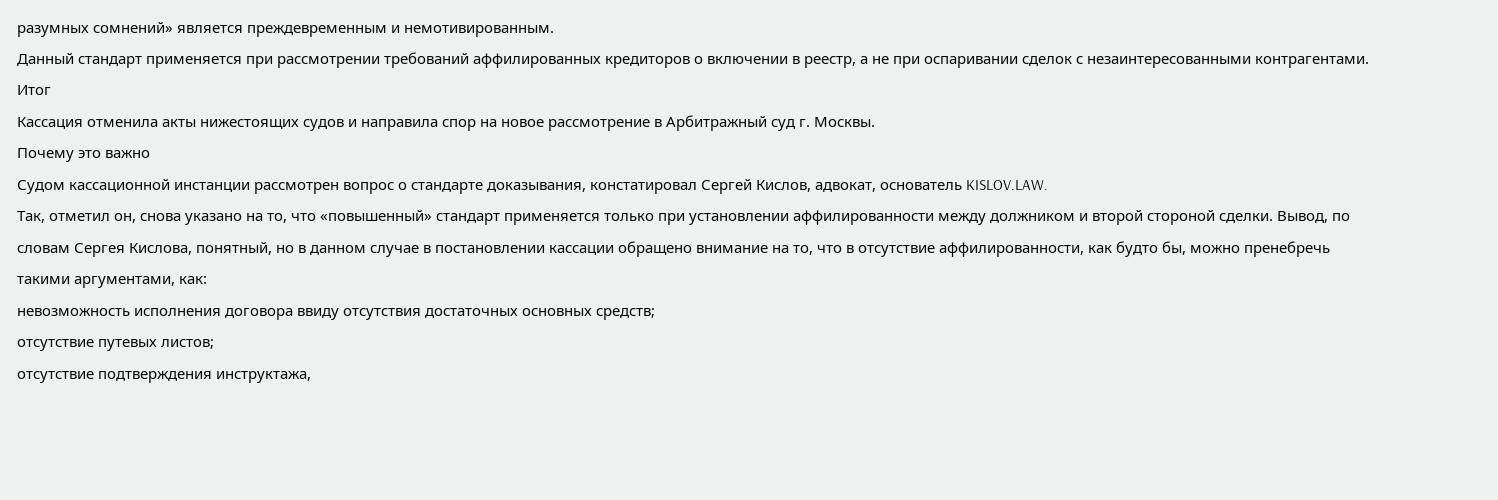разумных сомнений» является преждевременным и немотивированным.
Данный стандарт применяется при рассмотрении требований аффилированных кредиторов о включении в реестр, а не при оспаривании сделок с незаинтересованными контрагентами.
Итог
Кассация отменила акты нижестоящих судов и направила спор на новое рассмотрение в Арбитражный суд г. Москвы.
Почему это важно
Судом кассационной инстанции рассмотрен вопрос о стандарте доказывания, констатировал Сергей Кислов, адвокат, основатель KISLOV.LAW.
Так, отметил он, снова указано на то, что «повышенный» стандарт применяется только при установлении аффилированности между должником и второй стороной сделки. Вывод, по словам Сергея Кислова, понятный, но в данном случае в постановлении кассации обращено внимание на то, что в отсутствие аффилированности, как будто бы, можно пренебречь такими аргументами, как:
невозможность исполнения договора ввиду отсутствия достаточных основных средств;
отсутствие путевых листов;
отсутствие подтверждения инструктажа,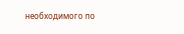необходимого по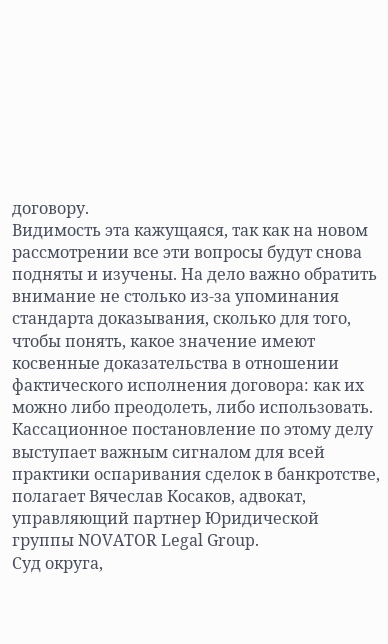договору.
Видимость эта кажущаяся, так как на новом рассмотрении все эти вопросы будут снова подняты и изучены. На дело важно обратить внимание не столько из-за упоминания стандарта доказывания, сколько для того, чтобы понять, какое значение имеют косвенные доказательства в отношении фактического исполнения договора: как их можно либо преодолеть, либо использовать.
Кассационное постановление по этому делу выступает важным сигналом для всей практики оспаривания сделок в банкротстве, полагает Вячеслав Косаков, адвокат, управляющий партнер Юридической группы NOVATOR Legal Group.
Суд округа,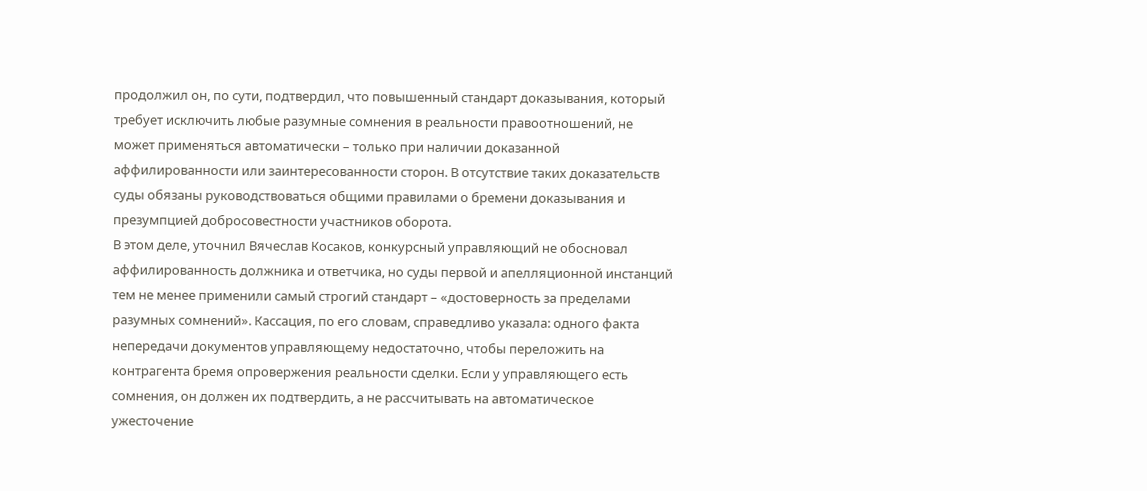продолжил он, по сути, подтвердил, что повышенный стандарт доказывания, который требует исключить любые разумные сомнения в реальности правоотношений, не может применяться автоматически – только при наличии доказанной аффилированности или заинтересованности сторон. В отсутствие таких доказательств суды обязаны руководствоваться общими правилами о бремени доказывания и презумпцией добросовестности участников оборота.
В этом деле, уточнил Вячеслав Косаков, конкурсный управляющий не обосновал аффилированность должника и ответчика, но суды первой и апелляционной инстанций тем не менее применили самый строгий стандарт – «достоверность за пределами разумных сомнений». Кассация, по его словам, справедливо указала: одного факта непередачи документов управляющему недостаточно, чтобы переложить на контрагента бремя опровержения реальности сделки. Если у управляющего есть сомнения, он должен их подтвердить, а не рассчитывать на автоматическое ужесточение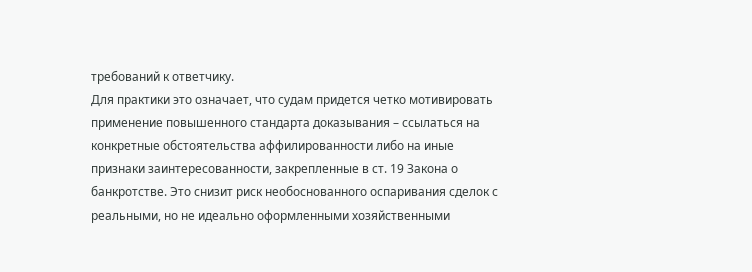требований к ответчику.
Для практики это означает, что судам придется четко мотивировать применение повышенного стандарта доказывания – ссылаться на конкретные обстоятельства аффилированности либо на иные признаки заинтересованности, закрепленные в ст. 19 Закона о банкротстве. Это снизит риск необоснованного оспаривания сделок с реальными, но не идеально оформленными хозяйственными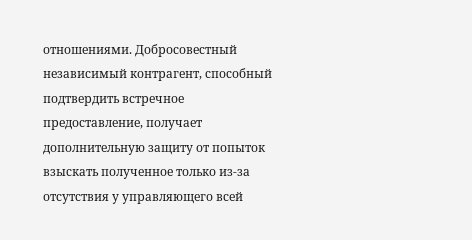отношениями. Добросовестный независимый контрагент, способный подтвердить встречное предоставление, получает дополнительную защиту от попыток взыскать полученное только из-за отсутствия у управляющего всей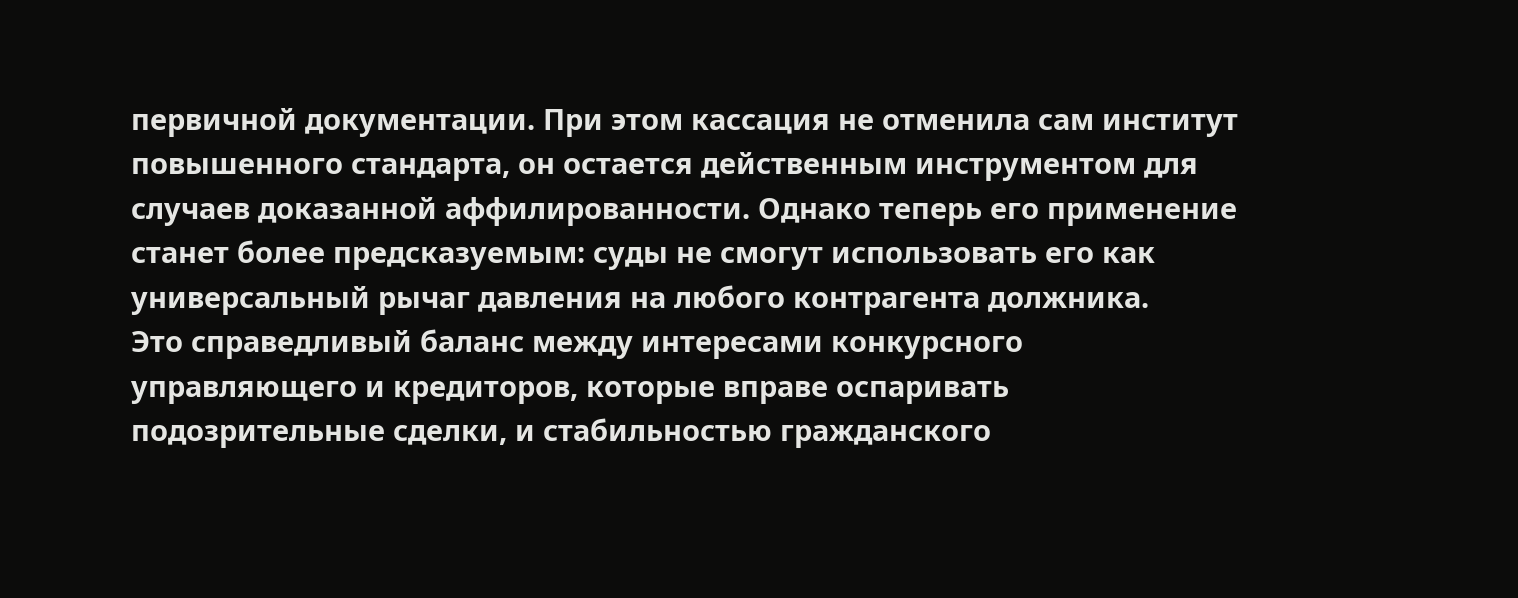первичной документации. При этом кассация не отменила сам институт повышенного стандарта, он остается действенным инструментом для случаев доказанной аффилированности. Однако теперь его применение станет более предсказуемым: суды не смогут использовать его как универсальный рычаг давления на любого контрагента должника.
Это справедливый баланс между интересами конкурсного управляющего и кредиторов, которые вправе оспаривать подозрительные сделки, и стабильностью гражданского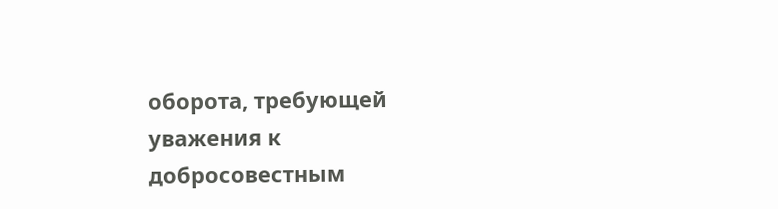оборота, требующей уважения к добросовестным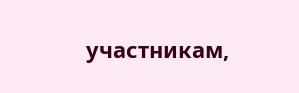участникам,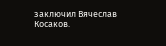заключил Вячеслав Косаков.